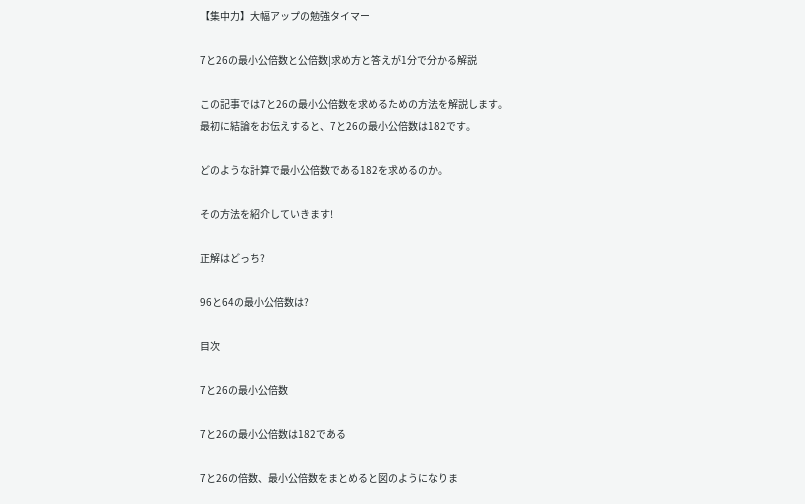【集中力】大幅アップの勉強タイマー

7と26の最小公倍数と公倍数|求め方と答えが1分で分かる解説

この記事では7と26の最小公倍数を求めるための方法を解説します。
最初に結論をお伝えすると、7と26の最小公倍数は182です。

どのような計算で最小公倍数である182を求めるのか。

その方法を紹介していきます!

正解はどっち?

96と64の最小公倍数は?

目次

7と26の最小公倍数

7と26の最小公倍数は182である

7と26の倍数、最小公倍数をまとめると図のようになりま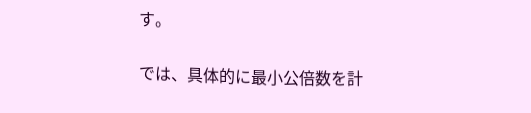す。

では、具体的に最小公倍数を計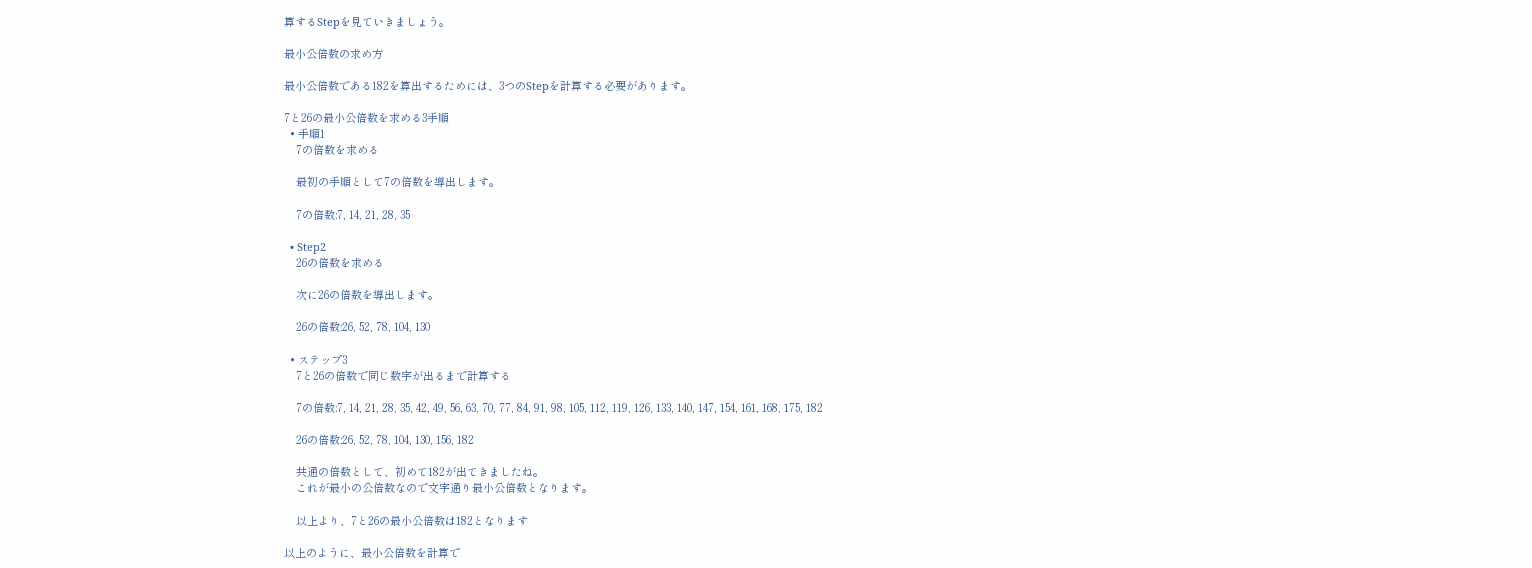算するStepを見ていきましょう。

最小公倍数の求め方

最小公倍数である182を算出するためには、3つのStepを計算する必要があります。

7と26の最小公倍数を求める3手順
  • 手順1
    7の倍数を求める

    最初の手順として7の倍数を導出します。

    7の倍数:7, 14, 21, 28, 35

  • Step2
    26の倍数を求める

    次に26の倍数を導出します。

    26の倍数:26, 52, 78, 104, 130

  • ステップ3
    7と26の倍数で同じ数字が出るまで計算する

    7の倍数:7, 14, 21, 28, 35, 42, 49, 56, 63, 70, 77, 84, 91, 98, 105, 112, 119, 126, 133, 140, 147, 154, 161, 168, 175, 182

    26の倍数:26, 52, 78, 104, 130, 156, 182

    共通の倍数として、初めて182が出てきましたね。
    これが最小の公倍数なので文字通り最小公倍数となります。

    以上より、7と26の最小公倍数は182となります

以上のように、最小公倍数を計算で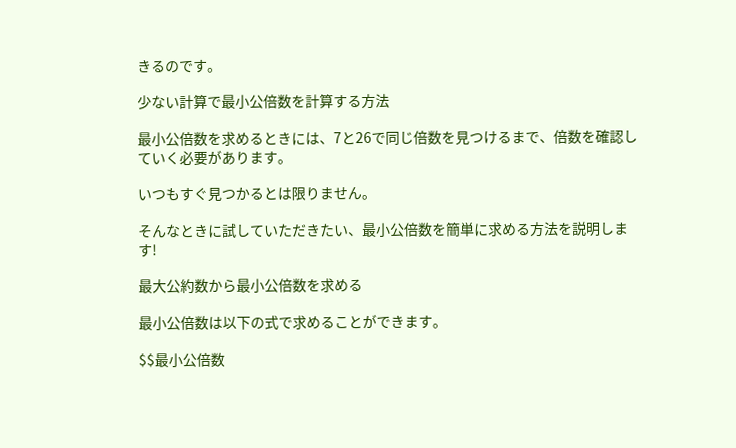きるのです。

少ない計算で最小公倍数を計算する方法

最小公倍数を求めるときには、7と26で同じ倍数を見つけるまで、倍数を確認していく必要があります。

いつもすぐ見つかるとは限りません。

そんなときに試していただきたい、最小公倍数を簡単に求める方法を説明します!

最大公約数から最小公倍数を求める

最小公倍数は以下の式で求めることができます。

$$最小公倍数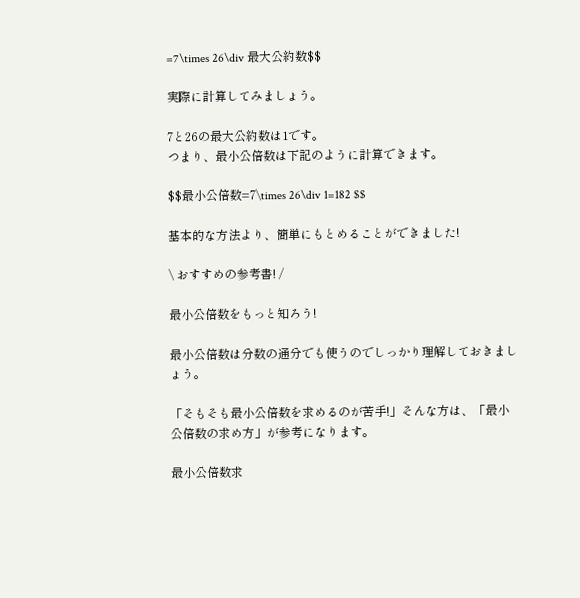=7\times 26\div 最大公約数$$

実際に計算してみましょう。

7と26の最大公約数は1です。
つまり、最小公倍数は下記のように計算できます。

$$最小公倍数=7\times 26\div 1=182 $$

基本的な方法より、簡単にもとめることができました!

\ おすすめの参考書! /

最小公倍数をもっと知ろう!

最小公倍数は分数の通分でも使うのでしっかり理解しておきましょう。

「そもそも最小公倍数を求めるのが苦手!」そんな方は、「最小公倍数の求め方」が参考になります。

最小公倍数求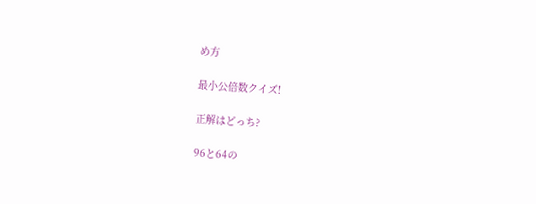め方

最小公倍数クイズ!

正解はどっち?

96と64の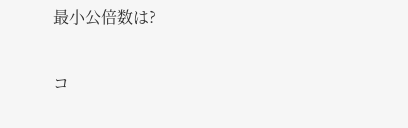最小公倍数は?

コ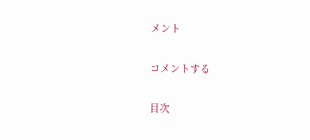メント

コメントする

目次